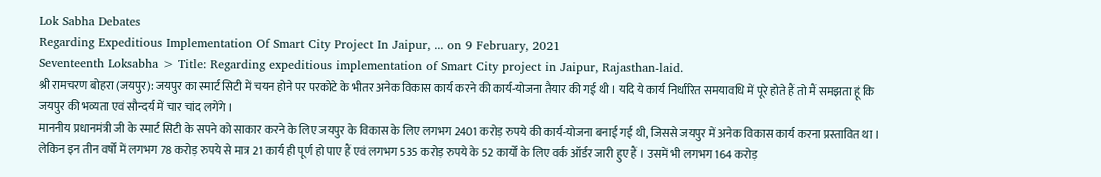Lok Sabha Debates
Regarding Expeditious Implementation Of Smart City Project In Jaipur, ... on 9 February, 2021
Seventeenth Loksabha > Title: Regarding expeditious implementation of Smart City project in Jaipur, Rajasthan-laid.
श्री रामचरण बोहरा (जयपुर): जयपुर का स्मार्ट सिटी में चयन होने पर परकोटे के भीतर अनेक विकास कार्य करने की कार्य-योजना तैयार की गई थी । यदि ये कार्य निर्धारित समयावधि में पूरे होते हैं तो मैं समझता हूं कि जयपुर की भव्यता एवं सौन्दर्य में चार चांद लगेंगे ।
माननीय प्रधानमंत्री जी के स्मार्ट सिटी के सपने को साकार करने के लिए जयपुर के विकास के लिए लगभग 2401 करोड़ रुपये की कार्य-योजना बनाई गई थी, जिससे जयपुर में अनेक विकास कार्य करना प्रस्तावित था । लेकिन इन तीन वर्षों में लगभग 78 करोड़ रुपये से मात्र 21 कार्य ही पूर्ण हो पाए हैं एवं लगभग 535 करोड़ रुपये के 52 कार्यों के लिए वर्क ऑर्डर जारी हुए हैं । उसमें भी लगभग 164 करोड़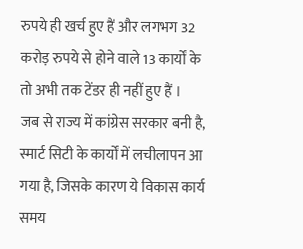रुपये ही खर्च हुए हैं और लगभग 32 करोड़ रुपये से होने वाले 13 कार्यों के तो अभी तक टेंडर ही नहीं हुए हैं ।
जब से राज्य में कांग्रेस सरकार बनी है, स्मार्ट सिटी के कार्यों में लचीलापन आ गया है, जिसके कारण ये विकास कार्य समय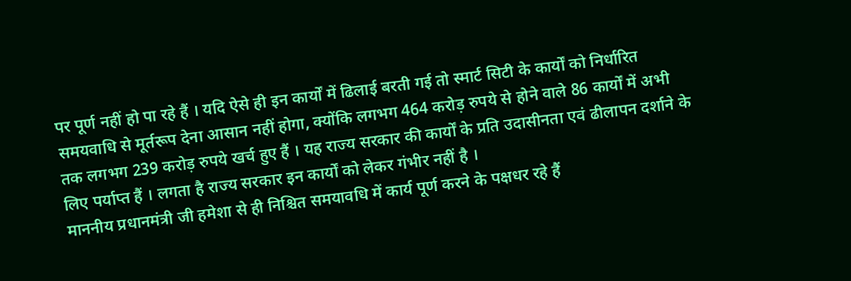पर पूर्ण नहीं हो पा रहे हैं । यदि ऐसे ही इन कार्यों में ढिलाई बरती गई तो स्मार्ट सिटी के कार्यों को निर्धारित समयवाधि से मूर्तरूप देना आसान नहीं होगा, क्योंकि लगभग 464 करोड़ रुपये से होने वाले 86 कार्यों में अभी तक लगभग 239 करोड़ रुपये खर्च हुए हैं । यह राज्य सरकार की कार्यों के प्रति उदासीनता एवं ढीलापन दर्शाने के लिए पर्याप्त हैं । लगता है राज्य सरकार इन कार्यों को लेकर गंभीर नहीं है ।
माननीय प्रधानमंत्री जी हमेशा से ही निश्चित समयावधि में कार्य पूर्ण करने के पक्षधर रहे हैं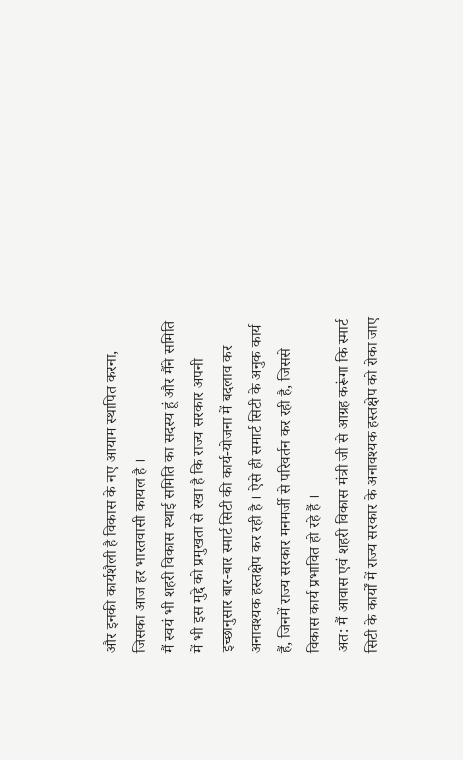और इनकी कार्यशैली है विकास के नए आयाम स्थापित करना, जिसका आज हर भारतवासी कायल है ।
मैं स्वयं भी शहरी विकास स्थाई समिति का सदस्य हूं और मैंने समिति में भी इस मुद्दे को प्रमुखता से रखा है कि राज्य सरकार अपनी इच्छानुसार बार-बार स्मार्ट सिटी की कार्य-योजना में बदलाव कर अनावश्यक हस्तक्षेप कर रही है । ऐसे ही समार्ट सिटी के अनुक कार्य हैं, जिनमें राज्य सरकार मनमर्जी से परिवर्तन कर रही है, जिससे विकास कार्य प्रभावित हो रहे हैं ।
अत: मैं आवास एवं शहरी विकास मंत्री जी से आग्रह करूंगा कि स्मार्ट सिटी के कार्यों में राज्य सरकार के अनावश्यक हस्तक्षेप को रोका जाए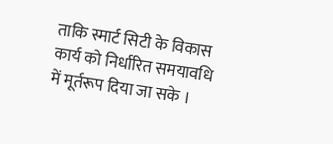ताकि स्मार्ट सिटी के विकास कार्य को निर्धारित समयावधि में मूर्तरूप दिया जा सके ।